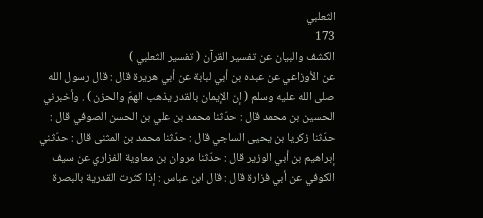الثعلبي
173
الكشف والبيان عن تفسير القرآن ( تفسير الثعلبي )
عن الأوزاعي عن عبده بن أبي لبابة عن أبي هريرة قال : قال رسول الله صلى الله عليه وسلم ( إن الإيمان بالقدر يذهب الهمّ والحزن ) . وأخبرني الحسين بن محمد قال : حدّثنا محمد بن علي بن الحسن الصوفي قال : حدّثنا زكريا بن يحيى الساجي قال : حدّثنا محمد بن المثنى قال : حدّثني إبراهيم بن أبي الوزير قال : حدّثنا مروان بن معاوية الفزاري عن سيف الكوفي عن أبي فزارة قال : قال ابن عباس : إذا كثرت القدرية بالبصرة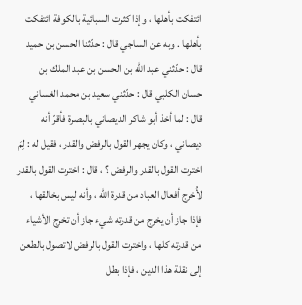ائتفكت بأهلها ، وإذا كثرت السبائية بالكوفة ائتفكت بأهلها . وبه عن الساجي قال : حدّثنا الحسن بن حميد قال : حدّثني عبد الله بن الحسن بن عبد الملك بن حسان الكلبي قال : حدّثني سعيد بن محمد الغساني قال : لما أخذ أبو شاكر الديصاني بالبصرة فأقرّ أنه ديصاني ، وكان يجهر القول بالرفض والقدر ، فقيل له : لِمَ اخترت القول بالقدر والرفض ؟ ، قال : اخترت القول بالقدر لأُخرج أفعال العباد من قدرة الله ، وأنه ليس بخالقها ، فإذا جاز أن يخرج من قدرته شيء جاز أن تخرج الأشياء من قدرته كلها ، واخترت القول بالرفض لاتصول بالطعن إلى نقلة هذا الدين ، فإذا بطل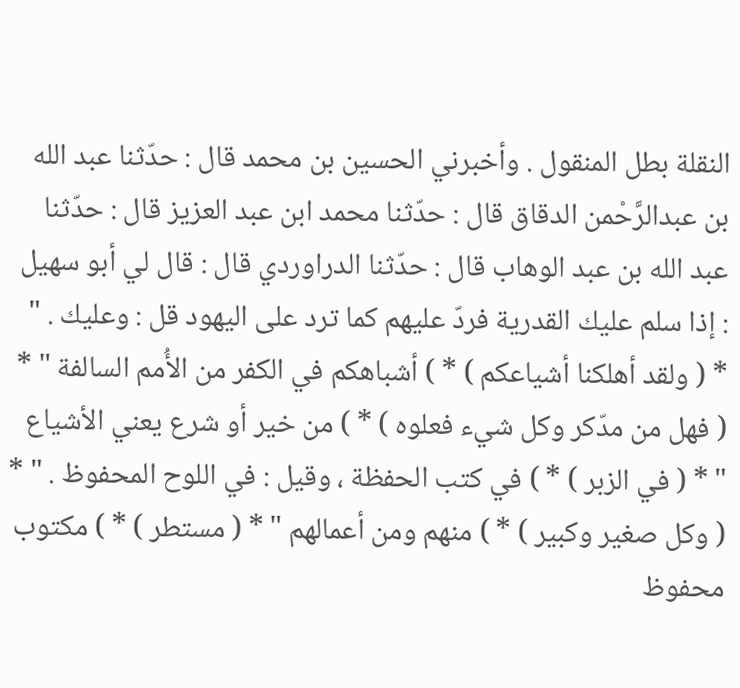النقلة بطل المنقول . وأخبرني الحسين بن محمد قال : حدّثنا عبد الله بن عبدالرَّحْمن الدقاق قال : حدّثنا محمد ابن عبد العزيز قال : حدّثنا عبد الله بن عبد الوهاب قال : حدّثنا الدراوردي قال : قال لي أبو سهيل : إذا سلم عليك القدرية فردّ عليهم كما ترد على اليهود قل : وعليك . " * ( ولقد أهلكنا أشياعكم ) * ) أشباهكم في الكفر من الأُمم السالفة " * ( فهل من مدّكر وكل شيء فعلوه ) * ) من خير أو شرع يعني الأشياع " * ( في الزبر ) * ) في كتب الحفظة ، وقيل : في اللوح المحفوظ . " * ( وكل صغير وكبير ) * ) منهم ومن أعمالهم " * ( مستطر ) * ) مكتوب محفوظ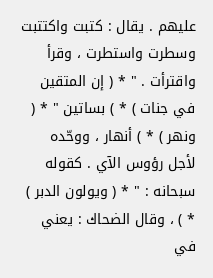عليهم . يقال : كتبت واكتتبت وسطرت واستطرت ، وقرأ واقترأت . " * ( إن المتقين في جنات ) * ) بساتين " * ( ونهر ) * ) أنهار ، ووحّده لأجل رؤوس الآي . كقوله سبحانه : " * ( ويولون الدبر ) * ) ، وقال الضحاك : يعني في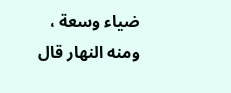ضياء وسعة ، ومنه النهار قال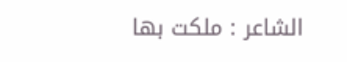الشاعر : ملكت بها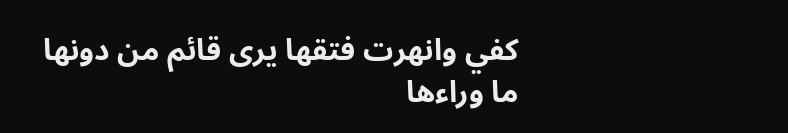كفي وانهرت فتقها يرى قائم من دونها ما وراءها